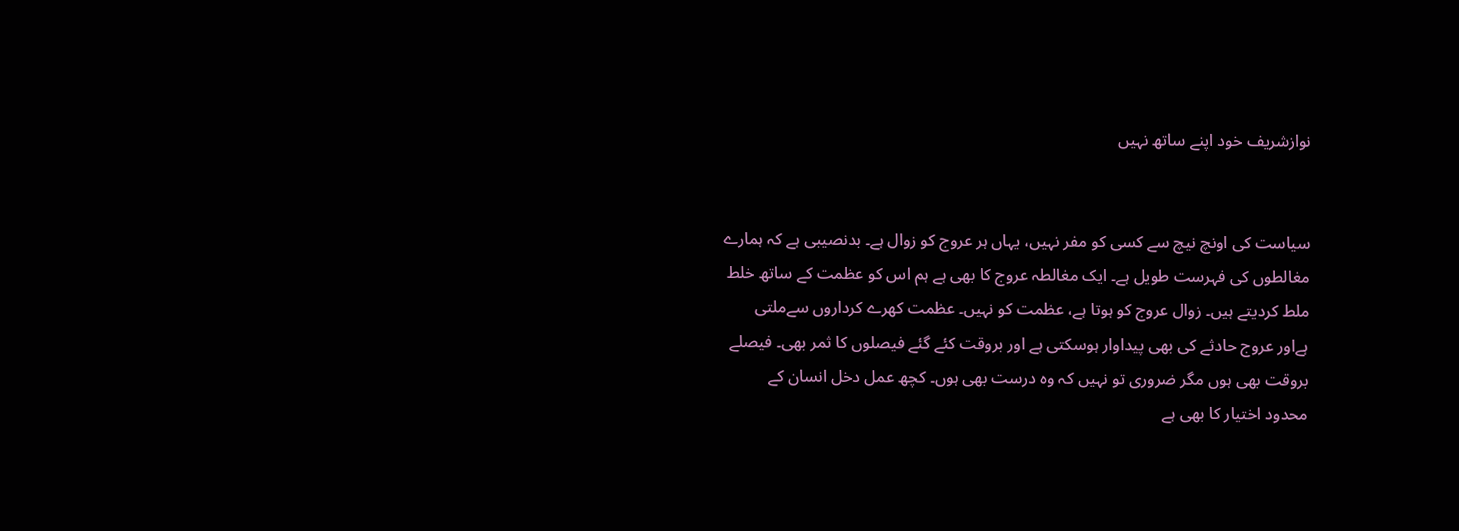نوازشریف خود اپنے ساتھ نہیں


سیاست کی اونچ نیچ سے کسی کو مفر نہیں، یہاں ہر عروج کو زوال ہے۔ بدنصیبی ہے کہ ہمارے مغالطوں کی فہرست طویل ہے۔ ایک مغالطہ عروج کا بھی ہے ہم اس کو عظمت کے ساتھ خلط ملط کردیتے ہیں۔ زوال عروج کو ہوتا ہے، عظمت کو نہیں۔ عظمت کھرے کرداروں سےملتی ہےاور عروج حادثے کی بھی پیداوار ہوسکتی ہے اور بروقت کئے گئے فیصلوں کا ثمر بھی۔ فیصلے بروقت بھی ہوں مگر ضروری تو نہیں کہ وہ درست بھی ہوں۔ کچھ عمل دخل انسان کے محدود اختیار کا بھی ہے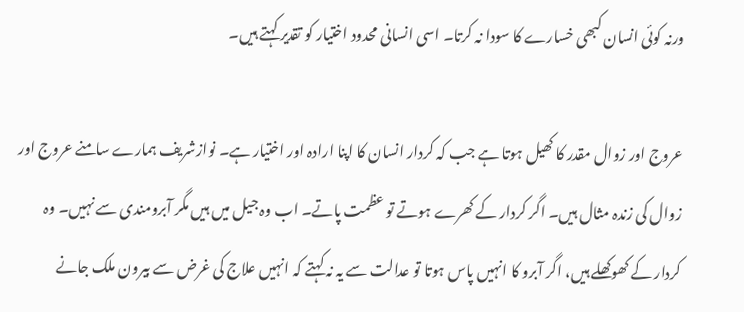ورنہ کوئی انسان کبھی خسارے کا سودا نہ کرتا۔ اسی انسانی محدود اختیار کو تقدیر کہتے ہیں۔

عروج اور زوال مقدر کا کھیل ہوتا ہے جب کہ کردار انسان کا اپنا ارادہ اور اختیار ہے۔ نوازشریف ہمارے سامنے عروج اور زوال کی زندہ مثال ہیں۔ اگر کردار کے کھرے ہوتے تو عظمت پاتے۔ اب وہ جیل میں ہیں مگر آبرومندی سے نہیں۔ وہ کردار کے کھوکھلے ہیں، اگر آبرو کا انہیں پاس ہوتا تو عدالت سے یہ نہ کہتے کہ انہیں علاج کی غرض سے بیرون ملک جانے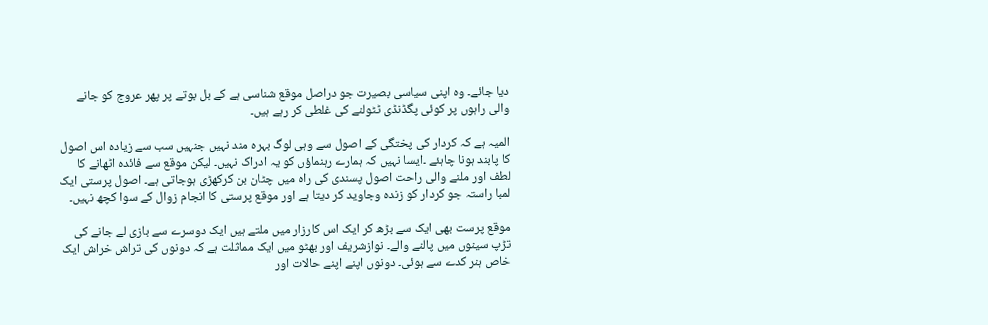دیا جائے۔ وہ اپنی سیاسی بصیرت جو دراصل موقع شناسی ہے کے بل بوتے پر پھر عروج کو جانے والی راہوں پر کوئی پگڈنڈی ٹٹولنے کی غلطی کر رہے ہیں۔

المیہ ہے کہ کردار کی پختگی کے اصول سے وہی لوگ بہرہ مند نہیں جنہیں سب سے زیادہ اس اصول کا پابند ہونا چاہئے ۔ایسا نہیں کہ ہمارے رہنماؤں کو یہ ادراک نہیں۔ لیکن موقع سے فائدہ اٹھانے کا لطف اور ملنے والی راحت اصول پسندی کی راہ میں چٹان بن کرکھڑی ہوجاتی ہے۔ اصول پرستی ایک لمبا راستہ جو کردار کو زندہ وجاوید کر دیتا ہے اور موقع پرستی کا انجام زوال کے سوا کچھ نہیں۔

موقع پرست بھی ایک سے بڑھ کر ایک اس کارزار میں ملتے ہیں ایک دوسرے سے بازی لے جانے کی تڑپ سینوں میں پالنے والے۔ نوازشریف اور بھٹو میں ایک مماثلت ہے کہ دونوں کی تراش خراش ایک خاص ہنر کدے سے ہوئی۔ دونوں اپنے اپنے حالات اور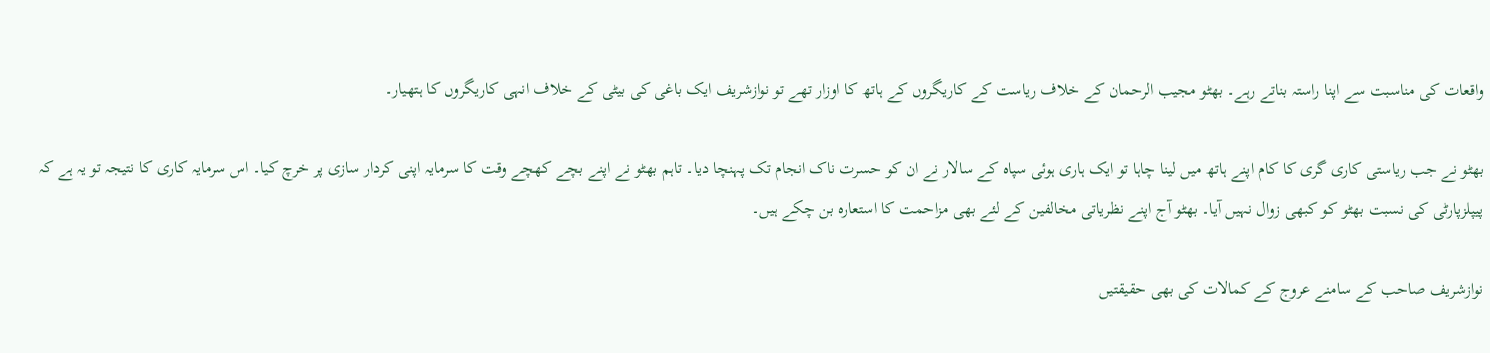واقعات کی مناسبت سے اپنا راستہ بناتے رہے۔ بھٹو مجیب الرحمان کے خلاف ریاست کے کاریگروں کے ہاتھ کا اوزار تھے تو نوازشریف ایک باغی کی بیٹی کے خلاف انہی کاریگروں کا ہتھیار۔

بھٹو نے جب ریاستی کاری گری کا کام اپنے ہاتھ میں لینا چاہا تو ایک ہاری ہوئی سپاہ کے سالار نے ان کو حسرت ناک انجام تک پہنچا دیا۔ تاہم بھٹو نے اپنے بچے کھچے وقت کا سرمایہ اپنی کردار سازی پر خرچ کیا۔ اس سرمایہ کاری کا نتیجہ تو یہ ہے کہ پیپلزپارٹی کی نسبت بھٹو کو کبھی زوال نہیں آیا۔ بھٹو آج اپنے نظریاتی مخالفین کے لئے بھی مزاحمت کا استعارہ بن چکے ہیں۔

نوازشریف صاحب کے سامنے عروج کے کمالات کی بھی حقیقتیں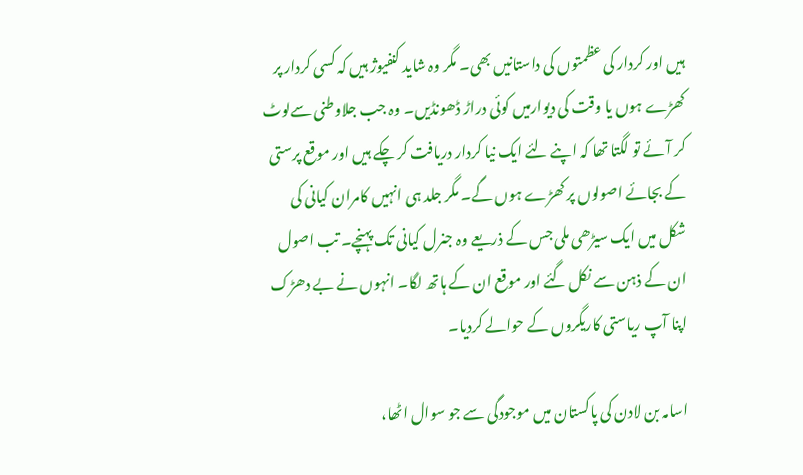ہیں اور کردار کی عظمتوں کی داستانیں بھی۔ مگر وہ شاید کنفیوژ ہیں کہ کسی کردار پر کھڑے ہوں یا وقت کی دیوارمیں کوئی دراڑ ڈھونڈیں۔ وہ جب جلاوطنی سےلوٹ کر آئے تو لگتا تھا کہ اپنے لئے ایک نیا کردار دریافت کر چکے ہیں اور موقع پرستی کے بجائے اصولوں پر کھڑے ہوں گے۔ مگر جلد ہی انہیں کامران کیانی کی شکل میں ایک سیڑھی ملی جس کے ذریعے وہ جنرل کیانی تک پہنچے۔ تب اصول ان کے ذہن سے نکل گئے اور موقع ان کے ہاتھ لگا۔ انہوں نے بے دھڑک اپنا آپ ریاستی کاریگروں کے حوالے کردیا۔

اسامہ بن لادن کی پاکستان میں موجودگی سے جو سوال اٹھا،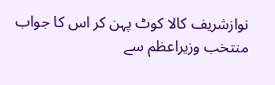نوازشریف کالا کوٹ پہن کر اس کا جواب منتخب وزیراعظم سے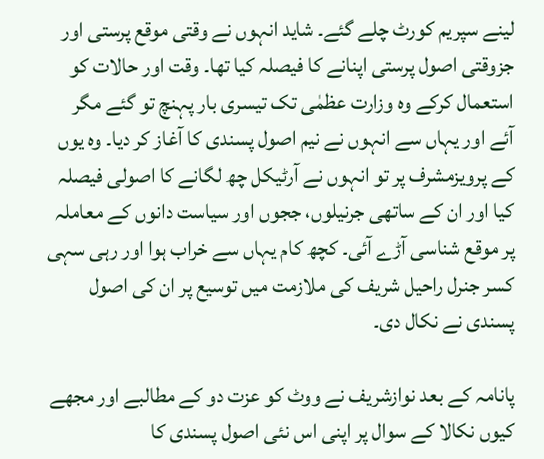لینے سپریم کورٹ چلے گئے۔ شاید انہوں نے وقتی موقع پرستی اور جزوقتی اصول پرستی اپنانے کا فیصلہ کیا تھا۔ وقت اور حالات کو استعمال کرکے وہ وزارت عظمٰی تک تیسری بار پہنچ تو گئے مگر آئے اور یہاں سے انہوں نے نیم اصول پسندی کا آغاز کر دیا۔ وہ یوں کے پرویزمشرف پر تو انہوں نے آرٹیکل چھ لگانے کا اصولی فیصلہ کیا اور ان کے ساتھی جرنیلوں، ججوں اور سیاست دانوں کے معاملہ پر موقع شناسی آڑے آئی۔ کچھ کام یہاں سے خراب ہوا اور رہی سہی کسر جنرل راحیل شریف کی ملازمت میں توسیع پر ان کی اصول پسندی نے نکال دی۔

پانامہ کے بعد نوازشریف نے ووٹ کو عزت دو کے مطالبے اور مجھے کیوں نکالا کے سوال پر اپنی اس نئی اصول پسندی کا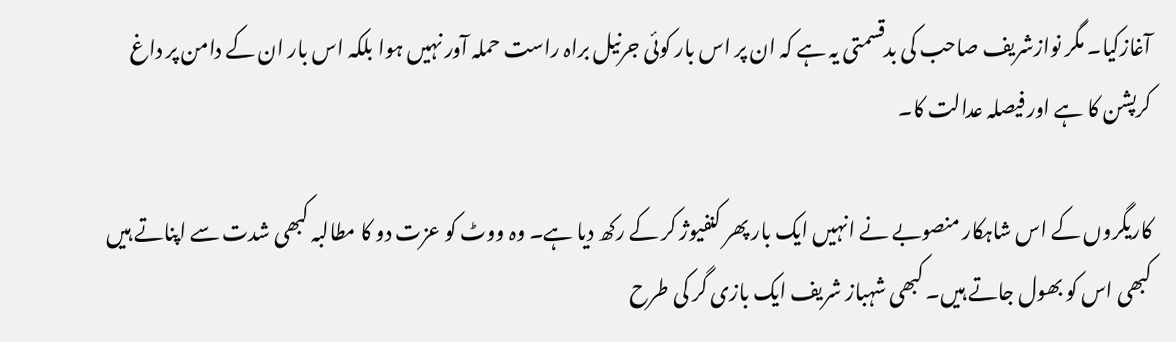آغازکیا۔ مگر نوازشریف صاحب کی بدقسمتی یہ ہے کہ ان پر اس بار کوئی جرنیل براہ راست حملہ آور نہیں ہوا بلکہ اس بار ان کے دامن پر داغ کرپشن کا ہے اور فیصلہ عدالت کا۔

کاریگروں کے اس شاہکار منصوبے نے انہیں ایک بار پھر کنفیوژ کر کے رکھ دیا ہے۔ وہ ووٹ کو عزت دو کا مطالبہ کبھی شدت سے اپناتے ہیں کبھی اس کو بھول جاتے ہیں۔ کبھی شہباز شریف ایک بازی گر کی طرح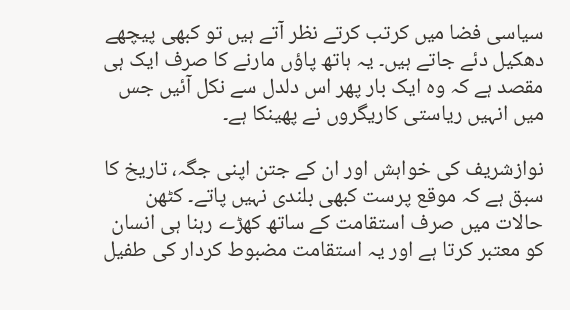سیاسی فضا میں کرتب کرتے نظر آتے ہیں تو کبھی پیچھے دھکیل دئے جاتے ہیں۔ یہ ہاتھ پاؤں مارنے کا صرف ایک ہی مقصد ہے کہ وہ ایک بار پھر اس دلدل سے نکل آئیں جس میں انہیں ریاستی کاریگروں نے پھینکا ہے۔

نوازشریف کی خواہش اور ان کے جتن اپنی جگہ، تاریخ کا سبق ہے کہ موقع پرست کبھی بلندی نہیں پاتے۔ کٹھن حالات میں صرف استقامت کے ساتھ کھڑے رہنا ہی انسان کو معتبر کرتا ہے اور یہ استقامت مضبوط کردار کی طفیل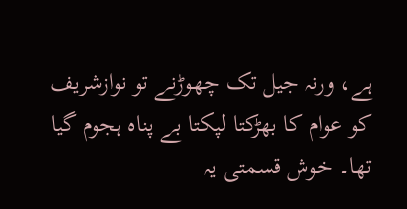ہے، ورنہ جیل تک چھوڑنے تو نوازشریف کو عوام کا بھڑکتا لپکتا بے پناہ ہجوم گیا تھا۔ خوش قسمتی یہ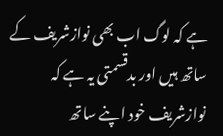ہے کہ لوگ اب بھی نوازشریف کے ساتھ ہیں اور بدقسمتی یہ ہے کہ نوازشریف خود اپنے ساتھ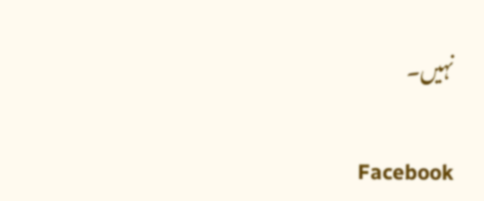نہیں۔


Facebook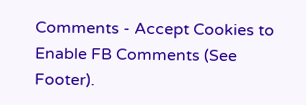Comments - Accept Cookies to Enable FB Comments (See Footer).